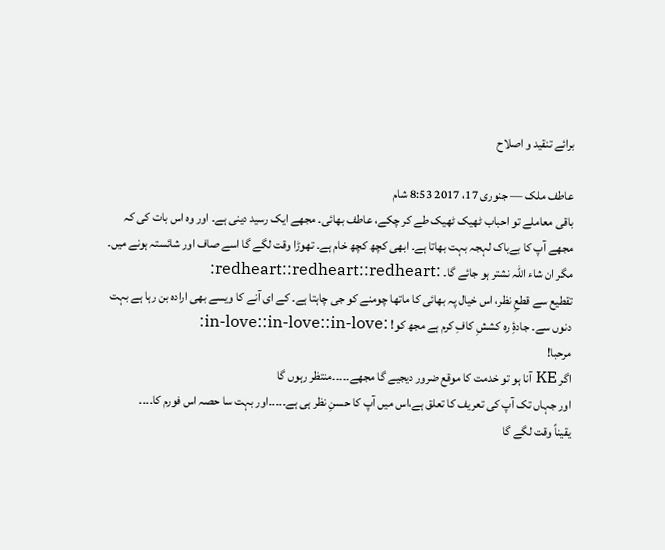برائے تنقید و اصلاح

عاطف ملک — جنوری 17، 2017 8:53 شام
باقی معاملے تو احباب ٹھیک ٹھیک طے کر چکے، عاطف بھائی۔ مجھے ایک رسید دینی ہے۔ اور وہ اس بات کی کہ مجھے آپ کا بےباک لہجہ بہت بھاتا ہے۔ ابھی کچھ کچھ خام ہے۔ تھوڑا وقت لگے گا اسے صاف اور شائستہ ہونے میں۔ مگر ان شاء اللہ نشتر ہو جائے گا۔ :redheart::redheart::redheart:
تقطیع سے قطعِ نظر، اس خیال پہ بھائی کا ماتھا چومنے کو جی چاہتا ہے۔ کے ای آنے کا ویسے بھی ارادہ بن رہا ہے بہت دنوں سے۔ جادۂِ رہ کششِ کافِ کرم ہے مجھ کو! :in-love::in-love::in-love:
مرحبا!
اگر KE آنا ہو تو خدمت کا موقع ضرور دیجیے گا مجھے۔۔۔۔۔منتظر رہوں گا
اور جہاں تک آپ کی تعریف کا تعلق ہے،اس میں آپ کا حسنِ نظر ہی ہے۔۔۔۔۔اور بہت سا حصہ اس فورم کا۔۔۔۔
یقیناً وقت لگے گا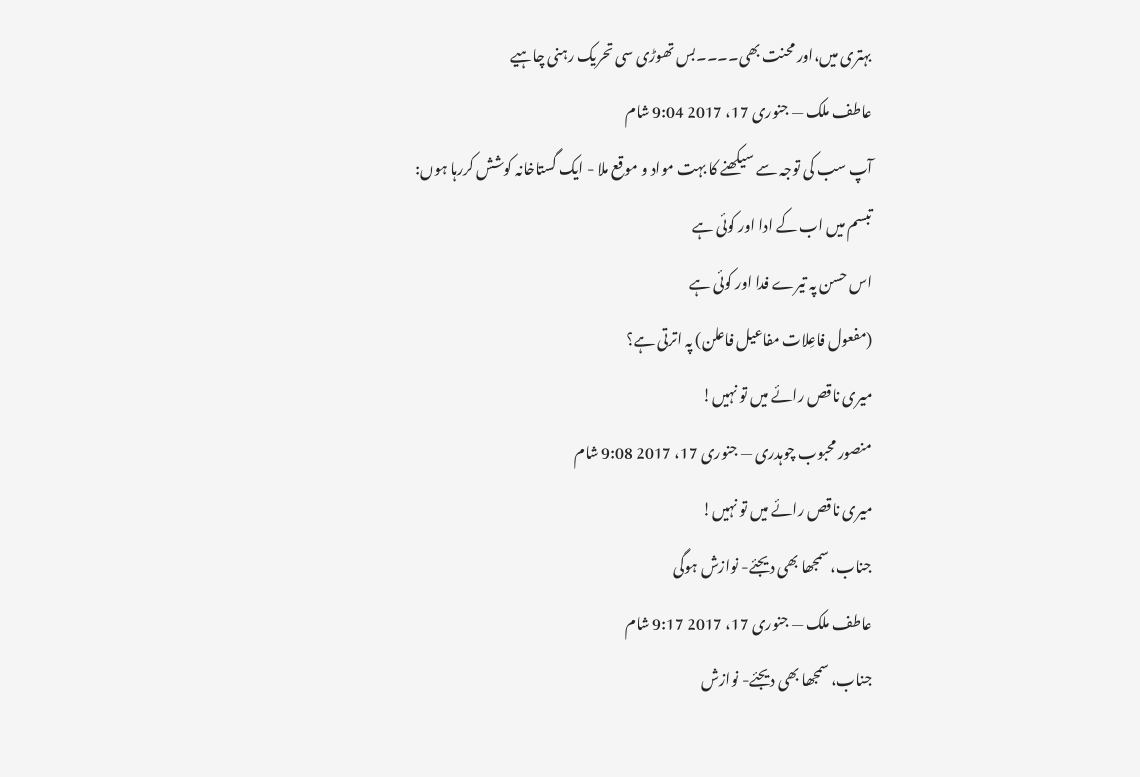بہتری میں،اور محنت بھی۔۔۔۔بس تھوڑی سی تحریک رہنی چاہیے
عاطف ملک — جنوری 17، 2017 9:04 شام
آپ سب کی توجہ سے سیکھنے کا بہت مواد و موقع ملا - ایک گستاخانہ کوشش کررہا ہوں:
تبسم میں اب کے ادا اور کوئی ہے
اس حسن پہ تیرے فدا اور کوئی ہے
(مفعول فاعِلات مفاعیل فاعلن) پہ اترتی ہے؟
میری ناقص رائے میں تو نہیں!
منصور محبوب چوہدری — جنوری 17، 2017 9:08 شام
میری ناقص رائے میں تو نہیں!
جناب، سمجھا بھی دیجئے- نوازش ہوگی
عاطف ملک — جنوری 17، 2017 9:17 شام
جناب، سمجھا بھی دیجئے- نوازش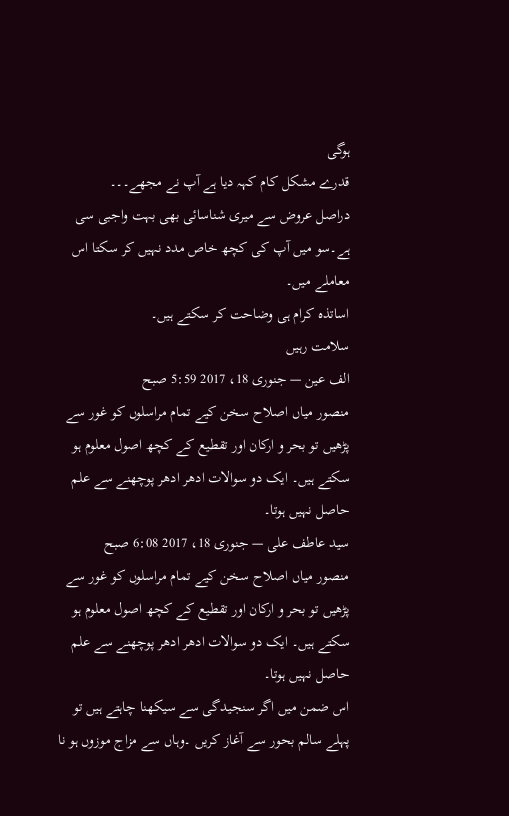ہوگی
قدرے مشکل کام کہہ دیا ہے آپ نے مجھے۔۔۔
دراصل عروض سے میری شناسائی بھی بہت واجبی سی ہے۔سو میں آپ کی کچھ خاص مدد نہیں کر سکتا اس معاملے میں۔
اساتذہ کرام ہی وضاحت کر سکتے ہیں۔
سلامت رہیں
الف عین — جنوری 18، 2017 5:59 صبح
منصور میاں اصلاح سخن کیے تمام مراسلوں کو غور سے پڑھیں تو بحر و ارکان اور تقطیع کے کچھ اصول معلوم ہو سکتے ہیں۔ ایک دو سوالات ادھر ادھر پوچھنے سے علم حاصل نہیں ہوتا۔
سید عاطف علی — جنوری 18، 2017 6:08 صبح
منصور میاں اصلاح سخن کیے تمام مراسلوں کو غور سے پڑھیں تو بحر و ارکان اور تقطیع کے کچھ اصول معلوم ہو سکتے ہیں۔ ایک دو سوالات ادھر ادھر پوچھنے سے علم حاصل نہیں ہوتا۔
اس ضمن میں اگر سنجیدگی سے سیکھنا چاہتے ہیں تو پہلے سالم بحور سے آغاز کریں ۔وہاں سے مزاج موزوں ہو نا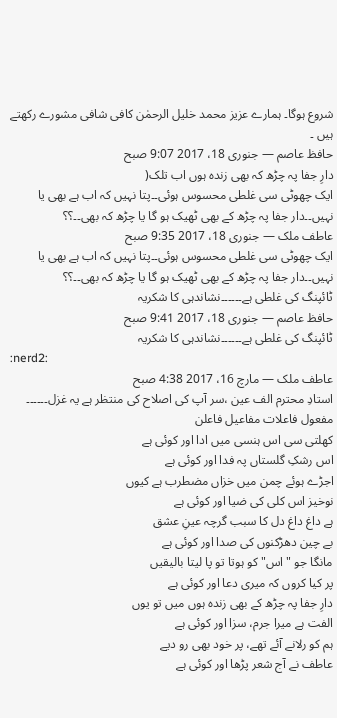شروع ہوگا۔ ہمارے عزیز محمد خلیل الرحمٰن کافی شافی مشورے رکھتے ہیں ۔
حافظ عاصم — جنوری 18، 2017 9:07 صبح
دارِ جفا پہ چڑھ کہ بھی زندہ ہوں اب تلک(
ایک چھوٹی سی غلطی محسوس ہوئی۔۔پتا نہیں کہ اب ہے بھی یا نہیں۔۔دار جفا پہ چڑھ کے بھی ٹھیک ہو گا یا چڑھ کہ بھی۔۔؟؟
عاطف ملک — جنوری 18، 2017 9:35 صبح
ایک چھوٹی سی غلطی محسوس ہوئی۔۔پتا نہیں کہ اب ہے بھی یا نہیں۔۔دار جفا پہ چڑھ کے بھی ٹھیک ہو گا یا چڑھ کہ بھی۔۔؟؟
ٹائپنگ کی غلطی ہے۔۔۔۔۔۔نشاندہی کا شکریہ
حافظ عاصم — جنوری 18، 2017 9:41 صبح
ٹائپنگ کی غلطی ہے۔۔۔۔۔۔نشاندہی کا شکریہ
:nerd2:
عاطف ملک — مارچ 16، 2017 4:38 صبح
استادِ محترم الف عین ،سر آپ کی اصلاح کی منتظر ہے یہ غزل۔۔۔۔۔۔
مفعول فاعلات مفاعیل فاعلن
کھلتی سی اس ہنسی میں ادا اور کوئی ہے
اس رشکِ گلستاں پہ فدا اور کوئی ہے
اجڑے ہوئے چمن میں خزاں مضطرب ہے کیوں
نوخیز اس کلی کی ضیا اور کوئی ہے
ہے داغ داغ دل کا سبب گرچہ عینِ عشق
بے چین دھڑکنوں کی صدا اور کوئی ہے
مانگا جو "اس" کو ہوتا تو پا لیتا بالیقیں
پر کیا کروں کہ میری دعا اور کوئی ہے
دارِ جفا پہ چڑھ کے بھی زندہ ہوں میں تو یوں
الفت ہے میرا جرم، سزا اور کوئی ہے
ہم کو رلانے آئے تھے، پر خود بھی رو دیے
عاطف نے آج شعر پڑھا اور کوئی ہے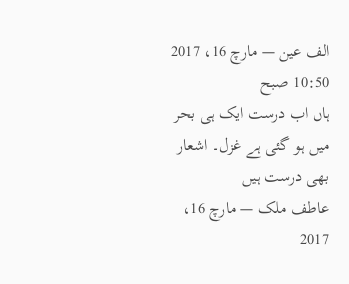الف عین — مارچ 16، 2017 10:50 صبح
ہاں اب درست ایک ہی بحر میں ہو گئی ہے غزل۔ اشعار بھی درست ہیں
عاطف ملک — مارچ 16، 2017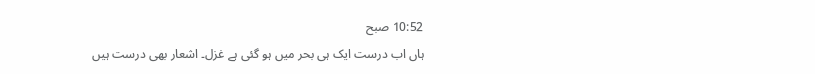10:52 صبح
ہاں اب درست ایک ہی بحر میں ہو گئی ہے غزل۔ اشعار بھی درست ہیں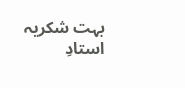بہت شکریہ استادِ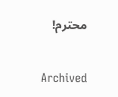محترم!

Archived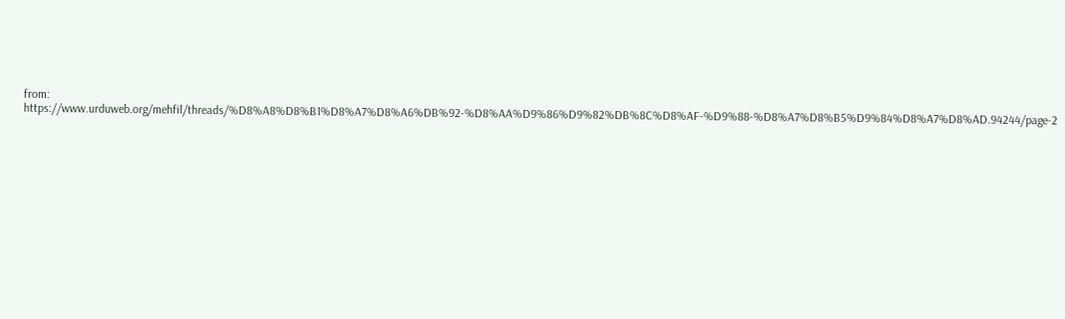from: https://www.urduweb.org/mehfil/threads/%D8%A8%D8%B1%D8%A7%D8%A6%DB%92-%D8%AA%D9%86%D9%82%DB%8C%D8%AF-%D9%88-%D8%A7%D8%B5%D9%84%D8%A7%D8%AD.94244/page-2